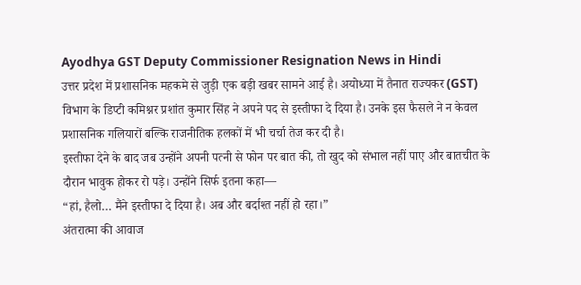Ayodhya GST Deputy Commissioner Resignation News in Hindi
उत्तर प्रदेश में प्रशासनिक महकमे से जुड़ी एक बड़ी खबर सामने आई है। अयोध्या में तैनात राज्यकर (GST) विभाग के डिप्टी कमिश्नर प्रशांत कुमार सिंह ने अपने पद से इस्तीफा दे दिया है। उनके इस फैसले ने न केवल प्रशासनिक गलियारों बल्कि राजनीतिक हलकों में भी चर्चा तेज कर दी है।
इस्तीफा देने के बाद जब उन्होंने अपनी पत्नी से फोन पर बात की, तो खुद को संभाल नहीं पाए और बातचीत के दौरान भावुक होकर रो पड़े। उन्होंने सिर्फ इतना कहा—
“हां, हैलो… मैंने इस्तीफा दे दिया है। अब और बर्दाश्त नहीं हो रहा।”
अंतरात्मा की आवाज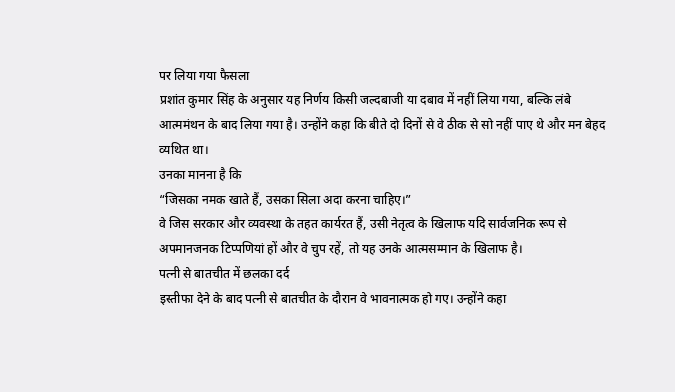पर लिया गया फैसला
प्रशांत कुमार सिंह के अनुसार यह निर्णय किसी जल्दबाजी या दबाव में नहीं लिया गया, बल्कि लंबे आत्ममंथन के बाद लिया गया है। उन्होंने कहा कि बीते दो दिनों से वे ठीक से सो नहीं पाए थे और मन बेहद व्यथित था।
उनका मानना है कि
“जिसका नमक खाते हैं, उसका सिला अदा करना चाहिए।”
वे जिस सरकार और व्यवस्था के तहत कार्यरत हैं, उसी नेतृत्व के खिलाफ यदि सार्वजनिक रूप से अपमानजनक टिप्पणियां हों और वे चुप रहें, तो यह उनके आत्मसम्मान के खिलाफ है।
पत्नी से बातचीत में छलका दर्द
इस्तीफा देने के बाद पत्नी से बातचीत के दौरान वे भावनात्मक हो गए। उन्होंने कहा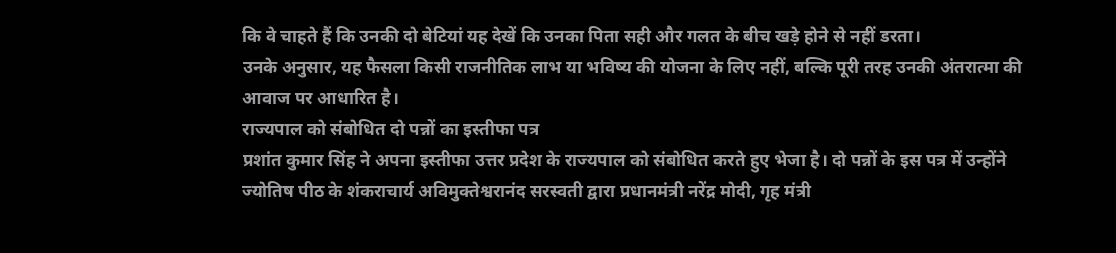कि वे चाहते हैं कि उनकी दो बेटियां यह देखें कि उनका पिता सही और गलत के बीच खड़े होने से नहीं डरता।
उनके अनुसार, यह फैसला किसी राजनीतिक लाभ या भविष्य की योजना के लिए नहीं, बल्कि पूरी तरह उनकी अंतरात्मा की आवाज पर आधारित है।
राज्यपाल को संबोधित दो पन्नों का इस्तीफा पत्र
प्रशांत कुमार सिंह ने अपना इस्तीफा उत्तर प्रदेश के राज्यपाल को संबोधित करते हुए भेजा है। दो पन्नों के इस पत्र में उन्होंने ज्योतिष पीठ के शंकराचार्य अविमुक्तेश्वरानंद सरस्वती द्वारा प्रधानमंत्री नरेंद्र मोदी, गृह मंत्री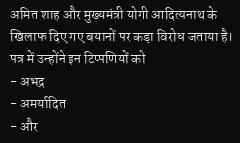अमित शाह और मुख्यमंत्री योगी आदित्यनाथ के खिलाफ दिए गए बयानों पर कड़ा विरोध जताया है।
पत्र में उन्होंने इन टिप्पणियों को
- अभद्र
- अमर्यादित
- और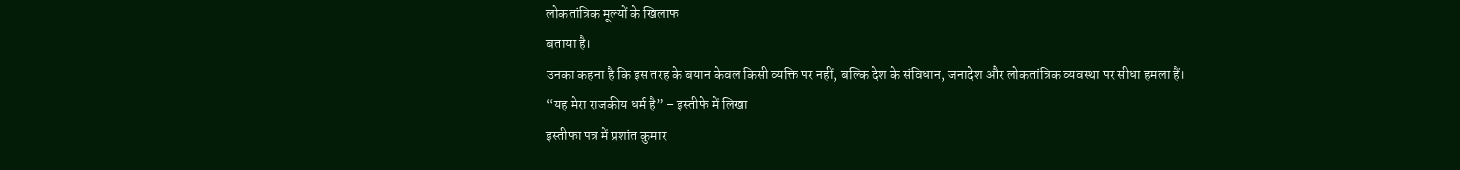लोकतांत्रिक मूल्यों के खिलाफ
बताया है।
उनका कहना है कि इस तरह के बयान केवल किसी व्यक्ति पर नहीं, बल्कि देश के संविधान, जनादेश और लोकतांत्रिक व्यवस्था पर सीधा हमला हैं।
“यह मेरा राजकीय धर्म है” – इस्तीफे में लिखा
इस्तीफा पत्र में प्रशांत कुमार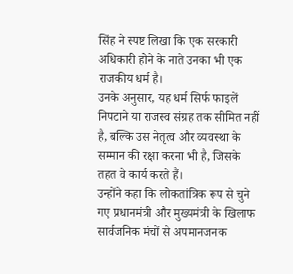सिंह ने स्पष्ट लिखा कि एक सरकारी अधिकारी होने के नाते उनका भी एक राजकीय धर्म है।
उनके अनुसार, यह धर्म सिर्फ फाइलें निपटाने या राजस्व संग्रह तक सीमित नहीं है, बल्कि उस नेतृत्व और व्यवस्था के सम्मान की रक्षा करना भी है, जिसके तहत वे कार्य करते हैं।
उन्होंने कहा कि लोकतांत्रिक रूप से चुने गए प्रधानमंत्री और मुख्यमंत्री के खिलाफ सार्वजनिक मंचों से अपमानजनक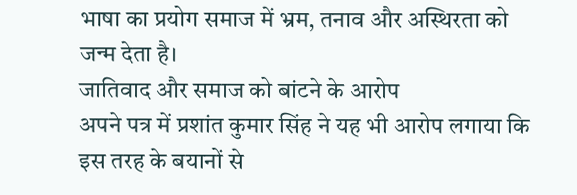भाषा का प्रयोग समाज में भ्रम, तनाव और अस्थिरता को जन्म देता है।
जातिवाद और समाज को बांटने के आरोप
अपने पत्र में प्रशांत कुमार सिंह ने यह भी आरोप लगाया कि इस तरह के बयानों से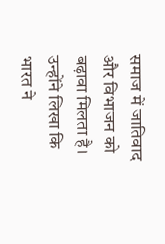समाज में जातिवाद और विभाजन को बढ़ावा मिलता है।
उन्होंने लिखा कि
भारत ने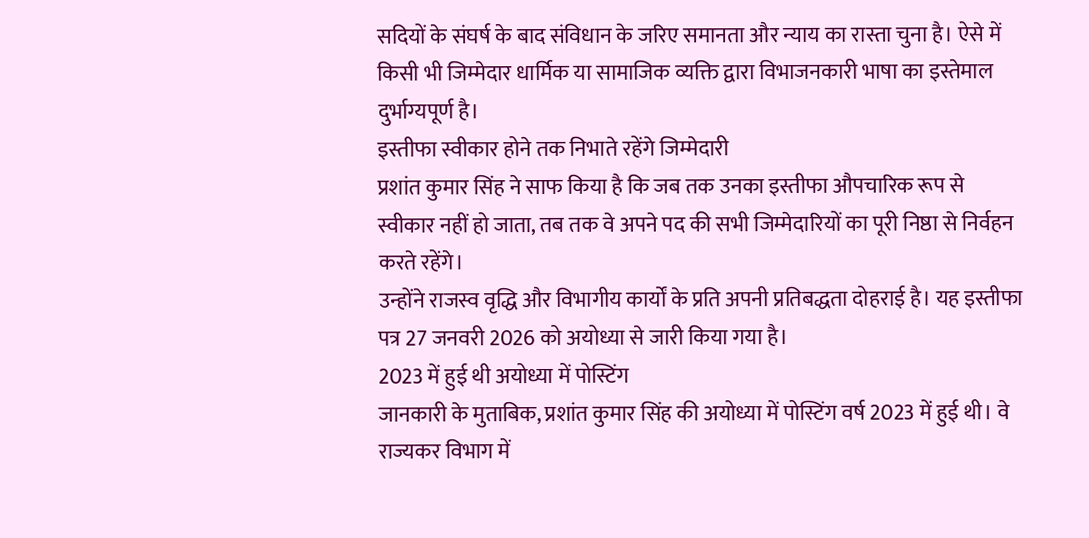सदियों के संघर्ष के बाद संविधान के जरिए समानता और न्याय का रास्ता चुना है। ऐसे में किसी भी जिम्मेदार धार्मिक या सामाजिक व्यक्ति द्वारा विभाजनकारी भाषा का इस्तेमाल दुर्भाग्यपूर्ण है।
इस्तीफा स्वीकार होने तक निभाते रहेंगे जिम्मेदारी
प्रशांत कुमार सिंह ने साफ किया है कि जब तक उनका इस्तीफा औपचारिक रूप से स्वीकार नहीं हो जाता, तब तक वे अपने पद की सभी जिम्मेदारियों का पूरी निष्ठा से निर्वहन करते रहेंगे।
उन्होंने राजस्व वृद्धि और विभागीय कार्यों के प्रति अपनी प्रतिबद्धता दोहराई है। यह इस्तीफा पत्र 27 जनवरी 2026 को अयोध्या से जारी किया गया है।
2023 में हुई थी अयोध्या में पोस्टिंग
जानकारी के मुताबिक, प्रशांत कुमार सिंह की अयोध्या में पोस्टिंग वर्ष 2023 में हुई थी। वे राज्यकर विभाग में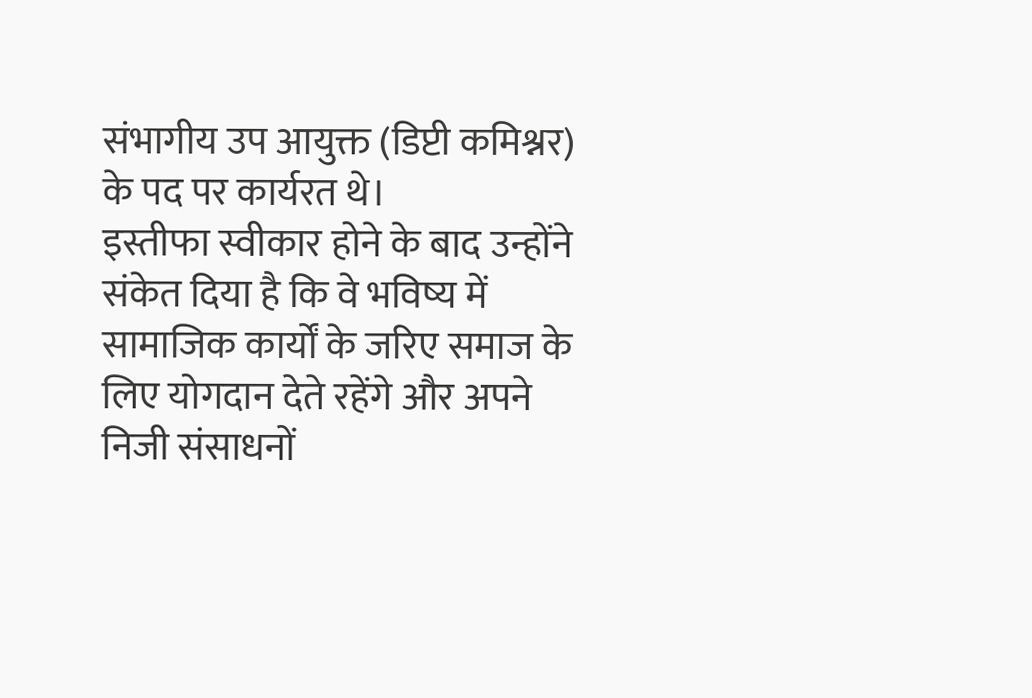संभागीय उप आयुक्त (डिप्टी कमिश्नर) के पद पर कार्यरत थे।
इस्तीफा स्वीकार होने के बाद उन्होंने संकेत दिया है कि वे भविष्य में सामाजिक कार्यों के जरिए समाज के लिए योगदान देते रहेंगे और अपने निजी संसाधनों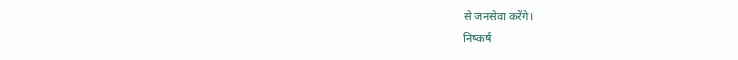से जनसेवा करेंगे।
निष्कर्ष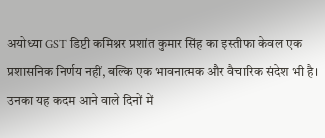अयोध्या GST डिप्टी कमिश्नर प्रशांत कुमार सिंह का इस्तीफा केवल एक प्रशासनिक निर्णय नहीं, बल्कि एक भावनात्मक और वैचारिक संदेश भी है। उनका यह कदम आने वाले दिनों में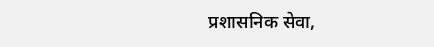प्रशासनिक सेवा,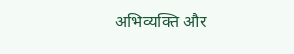अभिव्यक्ति और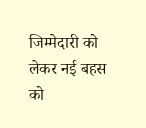जिम्मेदारी को लेकर नई बहस को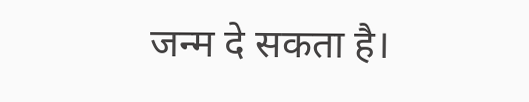जन्म दे सकता है।